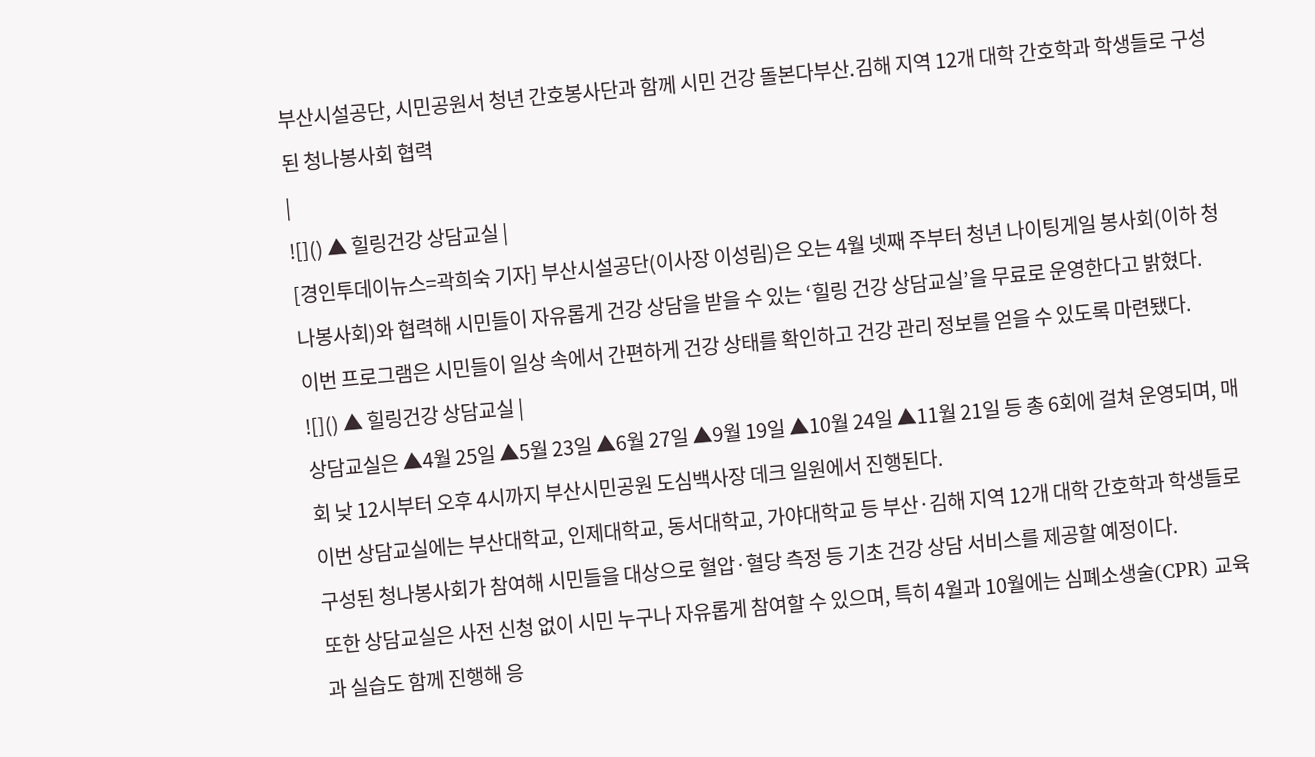부산시설공단, 시민공원서 청년 간호봉사단과 함께 시민 건강 돌본다부산․김해 지역 12개 대학 간호학과 학생들로 구성된 청나봉사회 협력
|
![]() ▲ 힐링건강 상담교실 |
[경인투데이뉴스=곽희숙 기자] 부산시설공단(이사장 이성림)은 오는 4월 넷째 주부터 청년 나이팅게일 봉사회(이하 청나봉사회)와 협력해 시민들이 자유롭게 건강 상담을 받을 수 있는 ‘힐링 건강 상담교실’을 무료로 운영한다고 밝혔다.
이번 프로그램은 시민들이 일상 속에서 간편하게 건강 상태를 확인하고 건강 관리 정보를 얻을 수 있도록 마련됐다.
![]() ▲ 힐링건강 상담교실 |
상담교실은 ▲4월 25일 ▲5월 23일 ▲6월 27일 ▲9월 19일 ▲10월 24일 ▲11월 21일 등 총 6회에 걸쳐 운영되며, 매회 낮 12시부터 오후 4시까지 부산시민공원 도심백사장 데크 일원에서 진행된다.
이번 상담교실에는 부산대학교, 인제대학교, 동서대학교, 가야대학교 등 부산·김해 지역 12개 대학 간호학과 학생들로 구성된 청나봉사회가 참여해 시민들을 대상으로 혈압·혈당 측정 등 기초 건강 상담 서비스를 제공할 예정이다.
또한 상담교실은 사전 신청 없이 시민 누구나 자유롭게 참여할 수 있으며, 특히 4월과 10월에는 심폐소생술(CPR) 교육과 실습도 함께 진행해 응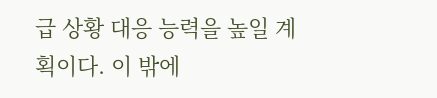급 상황 대응 능력을 높일 계획이다. 이 밖에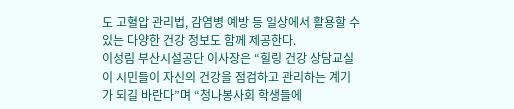도 고혈압 관리법, 감염병 예방 등 일상에서 활용할 수 있는 다양한 건강 정보도 함께 제공한다.
이성림 부산시설공단 이사장은 “힐링 건강 상담교실이 시민들이 자신의 건강을 점검하고 관리하는 계기가 되길 바란다”며 “청나봉사회 학생들에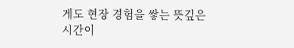게도 현장 경험을 쌓는 뜻깊은 시간이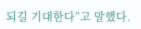되길 기대한다”고 말했다.